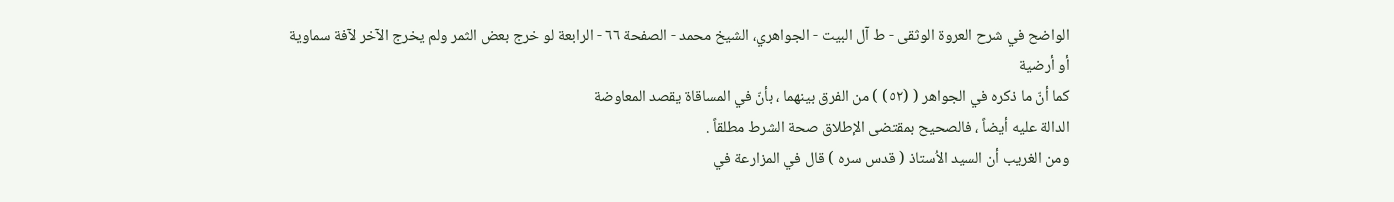الواضح في شرح العروة الوثقى - ط آل البيت - الجواهري، الشيخ محمد - الصفحة ٦٦ - الرابعة لو خرج بعض الثمر ولم يخرج الآخر لآفة سماوية أو أرضية
كما أنّ ما ذكره في الجواهر ( (٥٢) ) من الفرق بينهما ، بأنّ في المساقاة يقصد المعاوضة
الدالة عليه أيضاً ، فالصحيح بمقتضى الإطلاق صحة الشرط مطلقاً .
ومن الغريب أن السيد الاُستاذ ( قدس سره ) قال في المزارعة في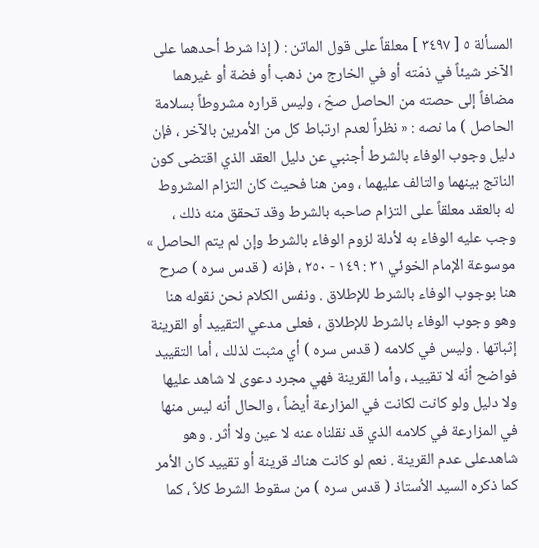المسألة ٥ [ ٣٤٩٧ ] معلقاً على قول الماتن : ( إذا شرط أحدهما على الآخر شيئاً في ذمّته أو في الخارج من ذهب أو فضة أو غيرهما مضافاً إلى حصته من الحاصل صحّ ، وليس قراره مشروطاً بسلامة الحاصل ) ما نصه : « نظراً لعدم ارتباط كل من الأمرين بالآخر ، فإن دليل وجوب الوفاء بالشرط أجنبي عن دليل العقد الذي اقتضى كون الناتج بينهما والتالف عليهما ، ومن هنا فحيث كان التزام المشروط له بالعقد معلقاً على التزام صاحبه بالشرط وقد تحقق منه ذلك ، وجب عليه الوفاء به لأدلة لزوم الوفاء بالشرط وإن لم يتم الحاصل » موسوعة الإمام الخوئي ٣١ : ١٤٩ - ٢٥٠ ، فإنه ( قدس سره ) صرح هنا بوجوب الوفاء بالشرط للإطلاق . ونفس الكلام نحن نقوله هنا وهو وجوب الوفاء بالشرط للإطلاق ، فعلى مدعي التقييد أو القرينة إثباتها . وليس في كلامه ( قدس سره ) أي مثبت لذلك ، أما التقييد فواضح أنّه لا تقييد ، وأما القرينة فهي مجرد دعوى لا شاهد عليها ولا دليل ولو كانت لكانت في المزارعة أيضاً ، والحال أنه ليس منها في المزارعة في كلامه الذي قد نقلناه عنه لا عين ولا أثر . وهو شاهدعلى عدم القرينة . نعم لو كانت هناك قرينة أو تقييد كان الأمر كما ذكره السيد الاُستاذ ( قدس سره ) من سقوط الشرط كلاً ، كما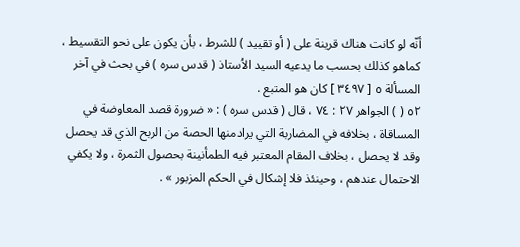أنّه لو كانت هناك قرينة على ( أو تقييد ) للشرط ، بأن يكون على نحو التقسيط ، كماهو كذلك بحسب ما يدعيه السيد الاُستاذ ( قدس سره ) في بحث في آخر المسألة ٥ [ ٣٤٩٧ ] كان هو المتبع .
٥٢ ( ) الجواهر ٢٧ : ٧٤ ، قال ( قدس سره ) : « ضرورة قصد المعاوضة في المساقاة ، بخلافه في المضاربة التي يرادمنها الحصة من الربح الذي قد يحصل وقد لا يحصل ، بخلاف المقام المعتبر فيه الطمأنينة بحصول الثمرة ، ولا يكفي الاحتمال عندهم ، وحينئذ فلا إشكال في الحكم المزبور » .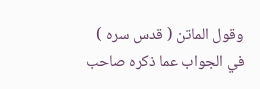وقول الماتن ( قدس سره ) في الجواب عما ذكره صاحب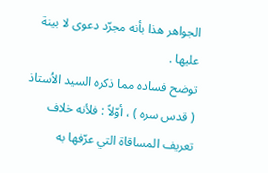الجواهر هذا بأنه مجرّد دعوى لا بينة
عليها .
توضح فساده مما ذكره السيد الاُستاذ ( قدس سره ) ، أوّلاً : فلأنه خلاف تعريف المساقاة التي عرّفها به